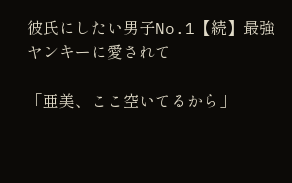彼氏にしたい男子No.1【続】最強ヤンキーに愛されて

「亜美、ここ空いてるから」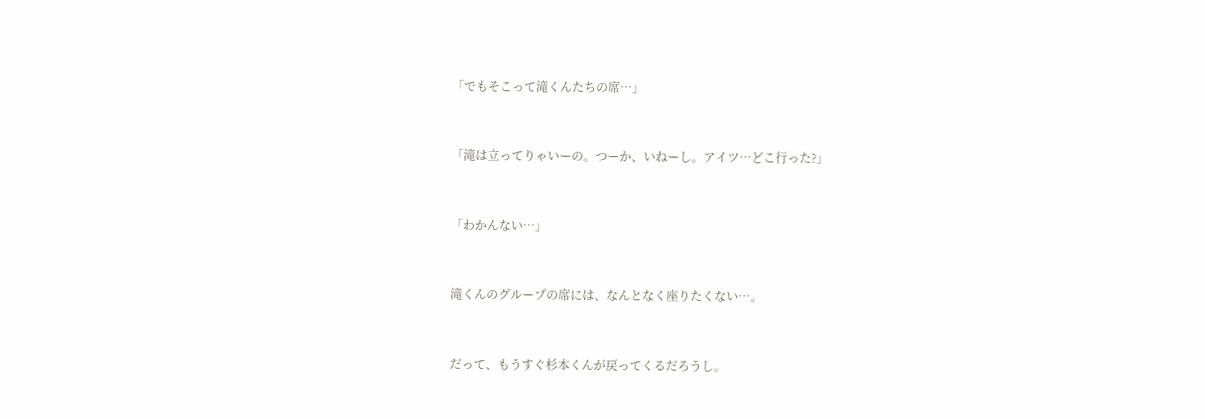「でもそこって滝くんたちの席…」


「滝は立ってりゃいーの。つーか、いねーし。アイツ…どこ行った?」


「わかんない…」


滝くんのグループの席には、なんとなく座りたくない…。


だって、もうすぐ杉本くんが戻ってくるだろうし。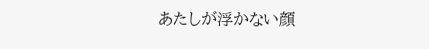あたしが浮かない顔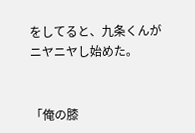をしてると、九条くんがニヤニヤし始めた。


「俺の膝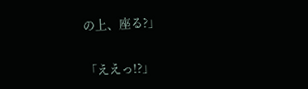の上、座る?」


「ええっ!?」